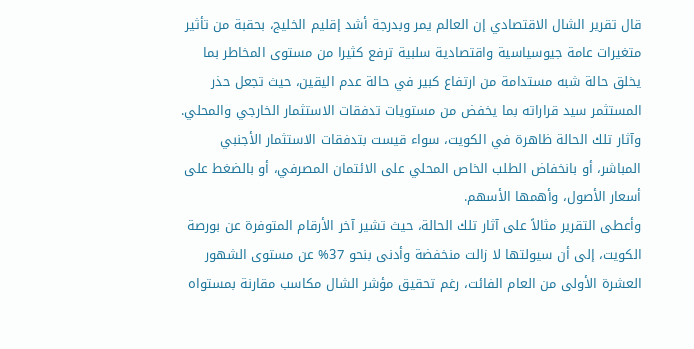قال تقرير الشال الاقتصادي إن العالم يمر وبدرجة أشد إقليم الخليج، بحقبة من تأثير متغيرات عامة جيوسياسية واقتصادية سلبية ترفع كثيرا من مستوى المخاطر بما يخلق حالة شبه مستدامة من ارتفاع كبير في حالة عدم اليقين، حيث تجعل حذر المستثمر سيد قراراته بما يخفض من مستويات تدفقات الاستثمار الخارجي والمحلي.
وآثار تلك الحالة ظاهرة في الكويت، سواء قيست بتدفقات الاستثمار الأجنبي المباشر، أو بانخفاض الطلب الخاص المحلي على الائتمان المصرفي، أو بالضغط على أسعار الأصول، وأهمها الأسهم.
وأعطى التقرير مثالاً على آثار تلك الحالة، حيث تشير آخر الأرقام المتوفرة عن بورصة الكويت، إلى أن سيولتها لا زالت منخفضة وأدنى بنحو 37% عن مستوى الشهور العشرة الأولى من العام الفائت، رغم تحقيق مؤشر الشال مكاسب مقارنة بمستواه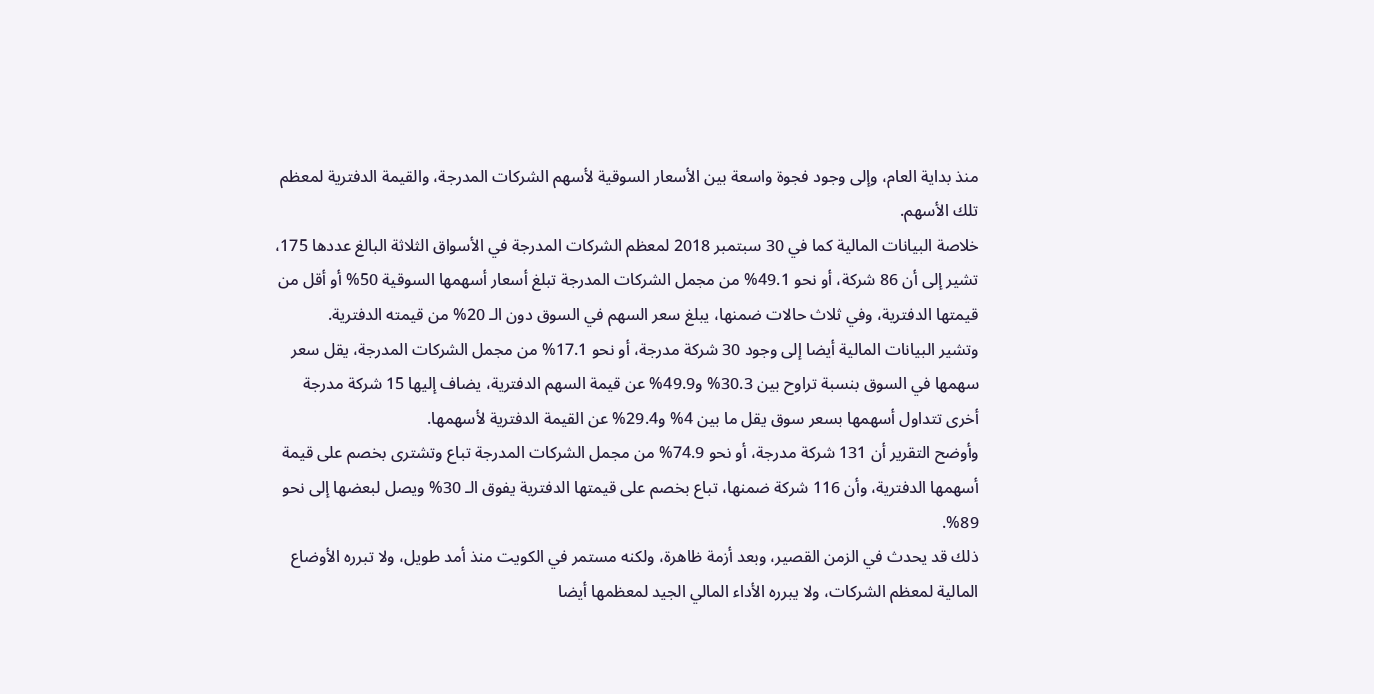منذ بداية العام، وإلى وجود فجوة واسعة بين الأسعار السوقية لأسهم الشركات المدرجة، والقيمة الدفترية لمعظم تلك الأسهم.
خلاصة البيانات المالية كما في 30 سبتمبر 2018 لمعظم الشركات المدرجة في الأسواق الثلاثة البالغ عددها 175، تشير إلى أن 86 شركة، أو نحو 49.1% من مجمل الشركات المدرجة تبلغ أسعار أسهمها السوقية 50% أو أقل من قيمتها الدفترية، وفي ثلاث حالات ضمنها، يبلغ سعر السهم في السوق دون الـ 20% من قيمته الدفترية.
وتشير البيانات المالية أيضا إلى وجود 30 شركة مدرجة، أو نحو 17.1% من مجمل الشركات المدرجة، يقل سعر سهمها في السوق بنسبة تراوح بين 30.3% و49.9% عن قيمة السهم الدفترية، يضاف إليها 15 شركة مدرجة أخرى تتداول أسهمها بسعر سوق يقل ما بين 4% و29.4% عن القيمة الدفترية لأسهمها.
وأوضح التقرير أن 131 شركة مدرجة، أو نحو 74.9% من مجمل الشركات المدرجة تباع وتشترى بخصم على قيمة أسهمها الدفترية، وأن 116 شركة ضمنها، تباع بخصم على قيمتها الدفترية يفوق الـ 30% ويصل لبعضها إلى نحو 89%.
ذلك قد يحدث في الزمن القصير، وبعد أزمة ظاهرة، ولكنه مستمر في الكويت منذ أمد طويل، ولا تبرره الأوضاع المالية لمعظم الشركات، ولا يبرره الأداء المالي الجيد لمعظمها أيضا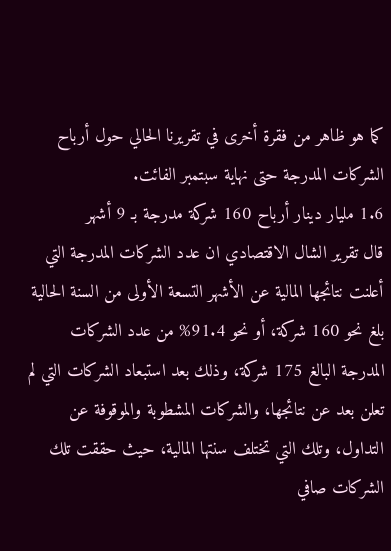كما هو ظاهر من فقرة أخرى في تقريرنا الحالي حول أرباح الشركات المدرجة حتى نهاية سبتمبر الفائت.
1.6 مليار دينار أرباح 160 شركة مدرجة بـ 9 أشهر
قال تقرير الشال الاقتصادي ان عدد الشركات المدرجة التي أعلنت نتائجها المالية عن الأشهر التسعة الأولى من السنة الحالية بلغ نحو 160 شركة، أو نحو 91.4% من عدد الشركات المدرجة البالغ 175 شركة، وذلك بعد استبعاد الشركات التي لم تعلن بعد عن نتائجها، والشركات المشطوبة والموقوفة عن التداول، وتلك التي تختلف سنتها المالية، حيث حققت تلك الشركات صافي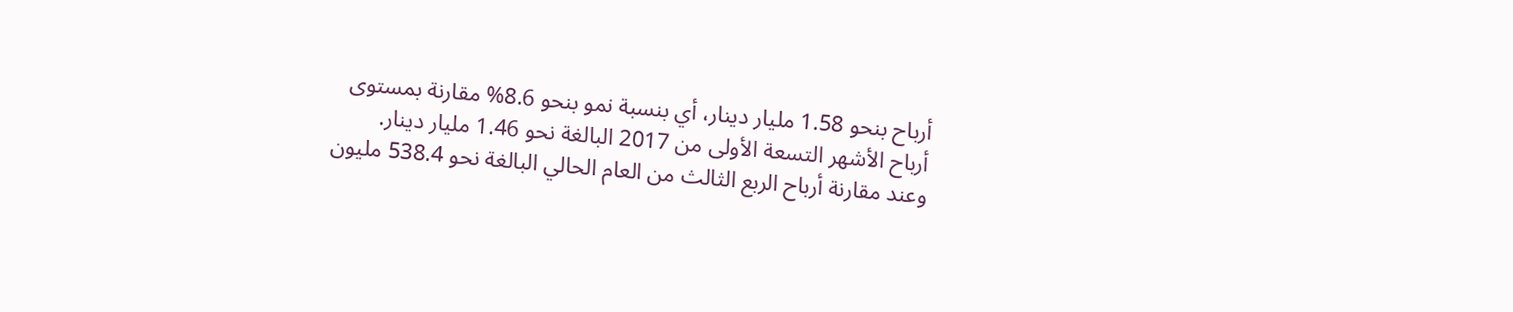أرباح بنحو 1.58 مليار دينار، أي بنسبة نمو بنحو 8.6% مقارنة بمستوى أرباح الأشهر التسعة الأولى من 2017 البالغة نحو 1.46 مليار دينار.
وعند مقارنة أرباح الربع الثالث من العام الحالي البالغة نحو 538.4 مليون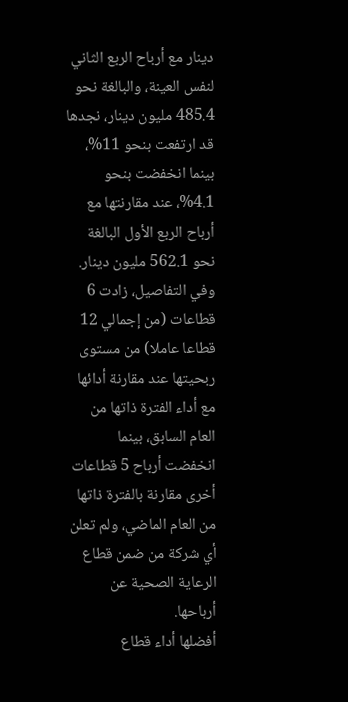دينار مع أرباح الربع الثاني لنفس العينة، والبالغة نحو 485.4 مليون دينار، نجدها قد ارتفعت بنحو 11%، بينما انخفضت بنحو 4.1%، عند مقارنتها مع أرباح الربع الأول البالغة نحو 562.1 مليون دينار.
وفي التفاصيل، زادت 6 قطاعات (من إجمالي 12 قطاعا عاملا) من مستوى ربحيتها عند مقارنة أدائها مع أداء الفترة ذاتها من العام السابق، بينما انخفضت أرباح 5 قطاعات أخرى مقارنة بالفترة ذاتها من العام الماضي، ولم تعلن أي شركة من ضمن قطاع الرعاية الصحية عن أرباحها.
أفضلها أداء قطاع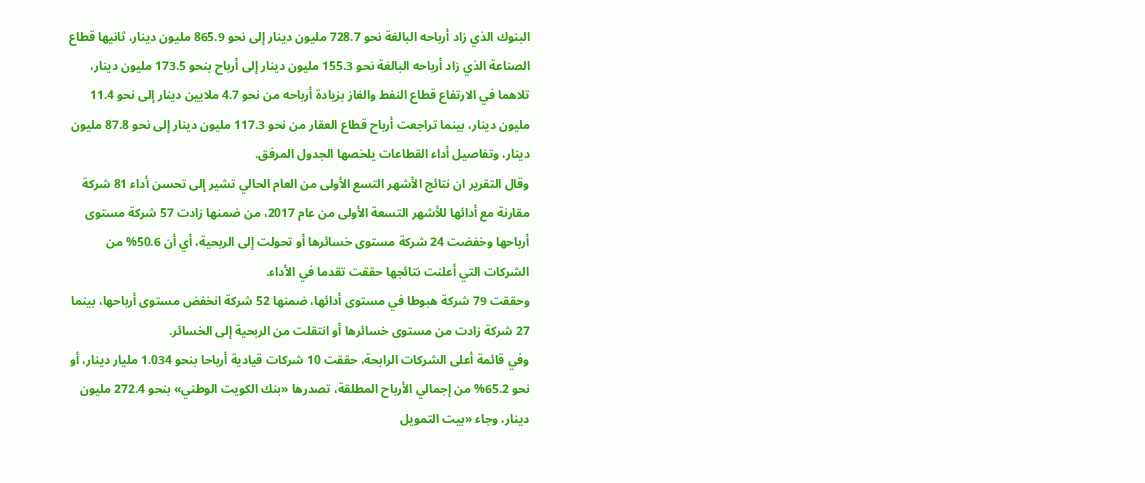البنوك الذي زاد أرباحه البالغة نحو 728.7 مليون دينار إلى نحو 865.9 مليون دينار، ثانيها قطاع الصناعة الذي زاد أرباحه البالغة نحو 155.3 مليون دينار إلى أرباح بنحو 173.5 مليون دينار، تلاهما في الارتفاع قطاع النفط والغاز بزيادة أرباحه من نحو 4.7 ملايين دينار إلى نحو 11.4 مليون دينار، بينما تراجعت أرباح قطاع العقار من نحو 117.3 مليون دينار إلى نحو 87.8 مليون دينار، وتفاصيل أداء القطاعات يلخصها الجدول المرفق.
وقال التقرير ان نتائج الأشهر التسع الأولى من العام الحالي تشير إلى تحسن أداء 81 شركة مقارنة مع أدائها للأشهر التسعة الأولى من عام 2017، من ضمنها زادت 57 شركة مستوى أرباحها وخفضت 24 شركة مستوى خسائرها أو تحولت إلى الربحية، أي أن 50.6% من الشركات التي أعلنت نتائجها حققت تقدما في الأداء.
وحققت 79 شركة هبوطا في مستوى أدائها، ضمنها 52 شركة انخفض مستوى أرباحها، بينما 27 شركة زادت من مستوى خسائرها أو انتقلت من الربحية إلى الخسائر.
وفي قائمة أعلى الشركات الرابحة، حققت 10 شركات قيادية أرباحا بنحو 1.034 مليار دينار، أو نحو 65.2% من إجمالي الأرباح المطلقة، تصدرها «بنك الكويت الوطني» بنحو 272.4 مليون دينار، وجاء «بيت التمويل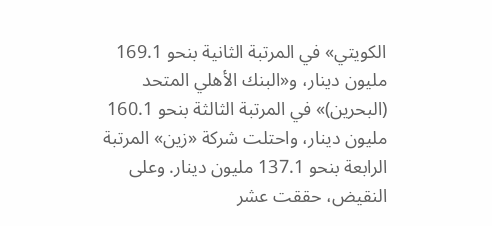الكويتي» في المرتبة الثانية بنحو 169.1 مليون دينار، و«البنك الأهلي المتحد (البحرين)» في المرتبة الثالثة بنحو 160.1 مليون دينار، واحتلت شركة «زين» المرتبة الرابعة بنحو 137.1 مليون دينار. وعلى النقيض، حققت عشر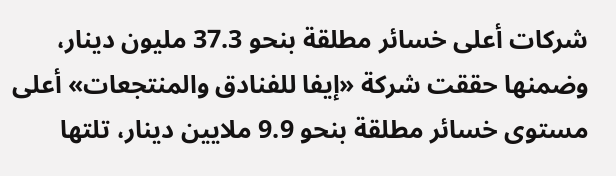شركات أعلى خسائر مطلقة بنحو 37.3 مليون دينار، وضمنها حققت شركة «إيفا للفنادق والمنتجعات» أعلى مستوى خسائر مطلقة بنحو 9.9 ملايين دينار، تلتها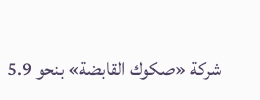شركة «صكوك القابضة» بنحو 5.9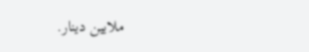ملايين دينار.